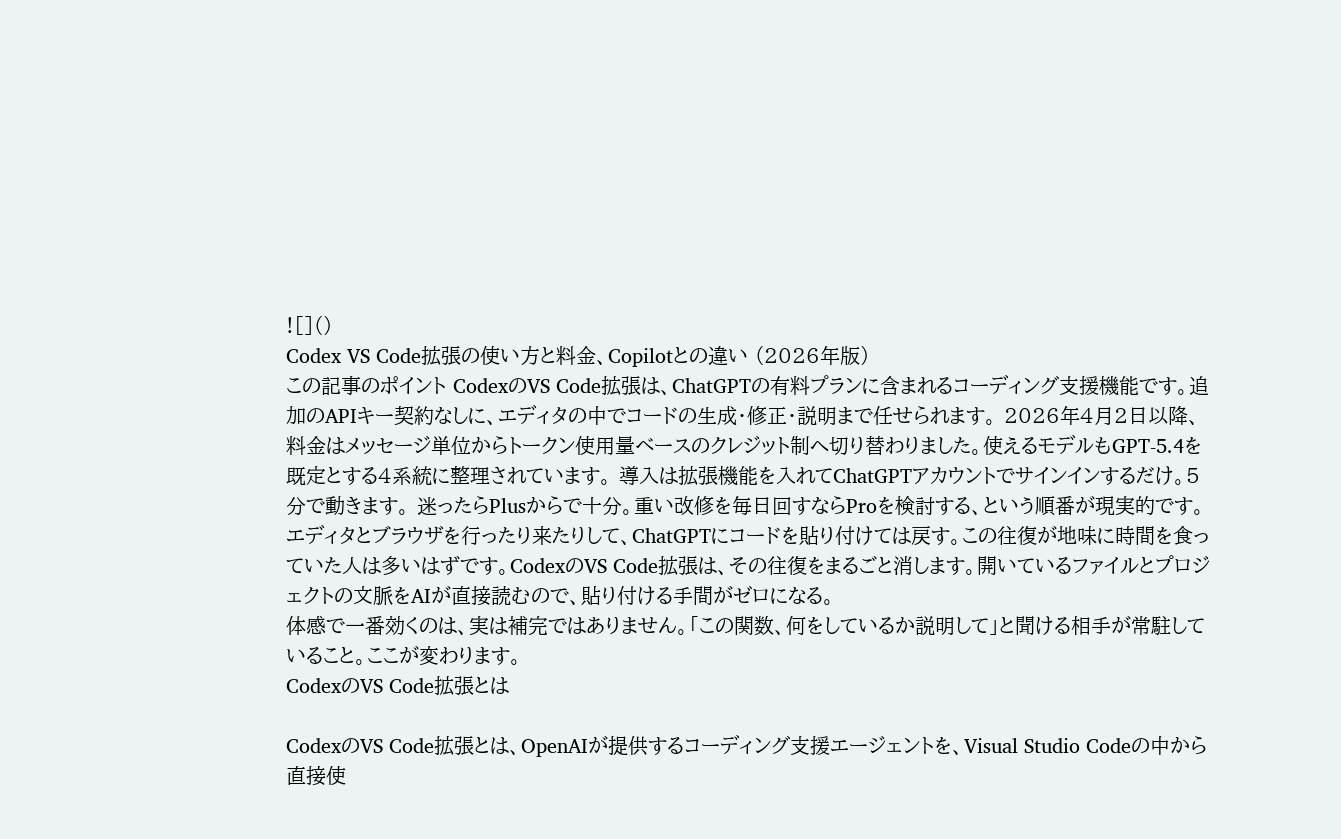![]()
Codex VS Code拡張の使い方と料金、Copilotとの違い (2026年版)
この記事のポイント CodexのVS Code拡張は、ChatGPTの有料プランに含まれるコーディング支援機能です。追加のAPIキー契約なしに、エディタの中でコードの生成・修正・説明まで任せられます。 2026年4月2日以降、料金はメッセージ単位からトークン使用量ベースのクレジット制へ切り替わりました。使えるモデルもGPT-5.4を既定とする4系統に整理されています。 導入は拡張機能を入れてChatGPTアカウントでサインインするだけ。5分で動きます。 迷ったらPlusからで十分。重い改修を毎日回すならProを検討する、という順番が現実的です。
エディタとブラウザを行ったり来たりして、ChatGPTにコードを貼り付けては戻す。この往復が地味に時間を食っていた人は多いはずです。CodexのVS Code拡張は、その往復をまるごと消します。開いているファイルとプロジェクトの文脈をAIが直接読むので、貼り付ける手間がゼロになる。
体感で一番効くのは、実は補完ではありません。「この関数、何をしているか説明して」と聞ける相手が常駐していること。ここが変わります。
CodexのVS Code拡張とは

CodexのVS Code拡張とは、OpenAIが提供するコーディング支援エージェントを、Visual Studio Codeの中から直接使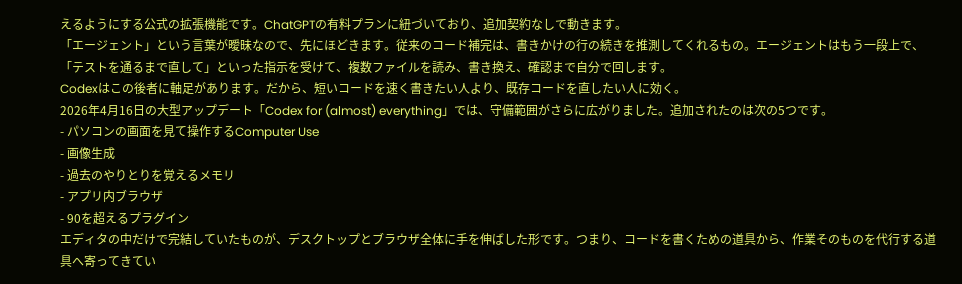えるようにする公式の拡張機能です。ChatGPTの有料プランに紐づいており、追加契約なしで動きます。
「エージェント」という言葉が曖昧なので、先にほどきます。従来のコード補完は、書きかけの行の続きを推測してくれるもの。エージェントはもう一段上で、「テストを通るまで直して」といった指示を受けて、複数ファイルを読み、書き換え、確認まで自分で回します。
Codexはこの後者に軸足があります。だから、短いコードを速く書きたい人より、既存コードを直したい人に効く。
2026年4月16日の大型アップデート「Codex for (almost) everything」では、守備範囲がさらに広がりました。追加されたのは次の5つです。
- パソコンの画面を見て操作するComputer Use
- 画像生成
- 過去のやりとりを覚えるメモリ
- アプリ内ブラウザ
- 90を超えるプラグイン
エディタの中だけで完結していたものが、デスクトップとブラウザ全体に手を伸ばした形です。つまり、コードを書くための道具から、作業そのものを代行する道具へ寄ってきてい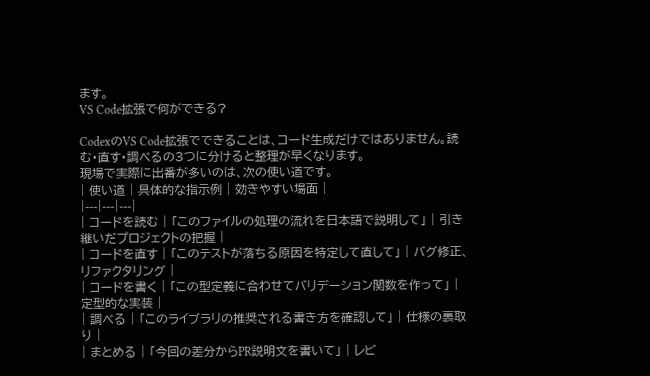ます。
VS Code拡張で何ができる?

CodexのVS Code拡張でできることは、コード生成だけではありません。読む・直す・調べるの3つに分けると整理が早くなります。
現場で実際に出番が多いのは、次の使い道です。
| 使い道 | 具体的な指示例 | 効きやすい場面 |
|---|---|---|
| コードを読む | 「このファイルの処理の流れを日本語で説明して」 | 引き継いだプロジェクトの把握 |
| コードを直す | 「このテストが落ちる原因を特定して直して」 | バグ修正、リファクタリング |
| コードを書く | 「この型定義に合わせてバリデーション関数を作って」 | 定型的な実装 |
| 調べる | 「このライブラリの推奨される書き方を確認して」 | 仕様の裏取り |
| まとめる | 「今回の差分からPR説明文を書いて」 | レビ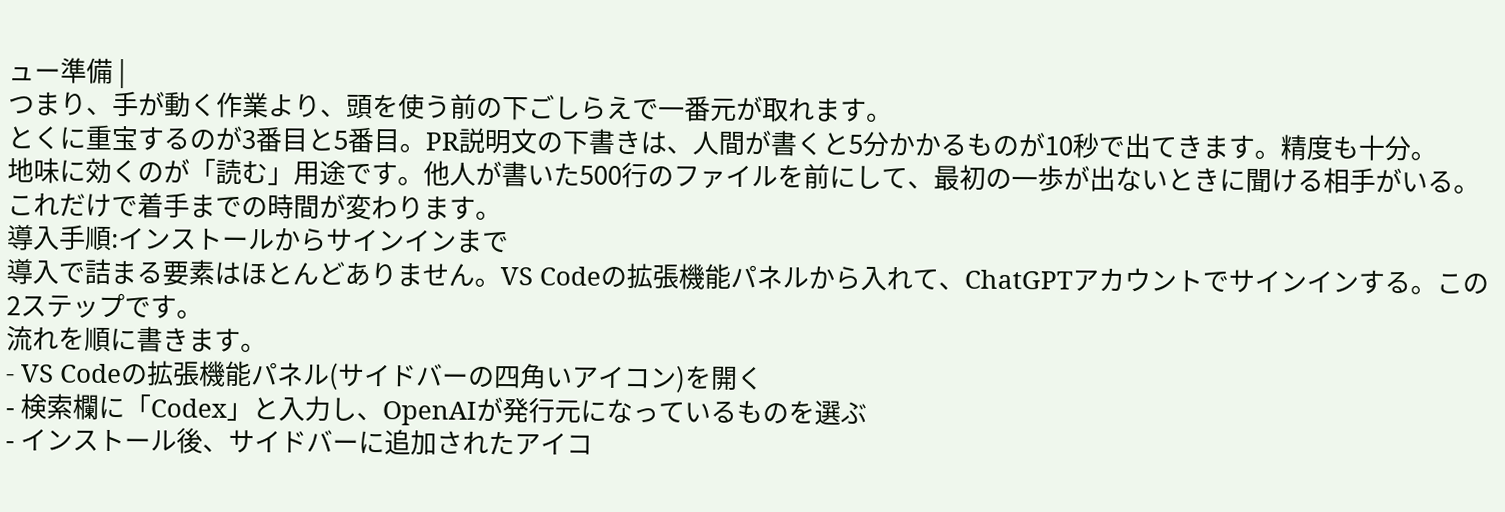ュー準備 |
つまり、手が動く作業より、頭を使う前の下ごしらえで一番元が取れます。
とくに重宝するのが3番目と5番目。PR説明文の下書きは、人間が書くと5分かかるものが10秒で出てきます。精度も十分。
地味に効くのが「読む」用途です。他人が書いた500行のファイルを前にして、最初の一歩が出ないときに聞ける相手がいる。これだけで着手までの時間が変わります。
導入手順:インストールからサインインまで
導入で詰まる要素はほとんどありません。VS Codeの拡張機能パネルから入れて、ChatGPTアカウントでサインインする。この2ステップです。
流れを順に書きます。
- VS Codeの拡張機能パネル(サイドバーの四角いアイコン)を開く
- 検索欄に「Codex」と入力し、OpenAIが発行元になっているものを選ぶ
- インストール後、サイドバーに追加されたアイコ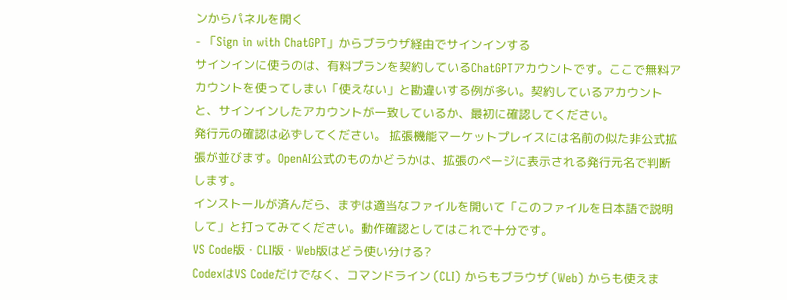ンからパネルを開く
- 「Sign in with ChatGPT」からブラウザ経由でサインインする
サインインに使うのは、有料プランを契約しているChatGPTアカウントです。ここで無料アカウントを使ってしまい「使えない」と勘違いする例が多い。契約しているアカウントと、サインインしたアカウントが一致しているか、最初に確認してください。
発行元の確認は必ずしてください。 拡張機能マーケットプレイスには名前の似た非公式拡張が並びます。OpenAI公式のものかどうかは、拡張のページに表示される発行元名で判断します。
インストールが済んだら、まずは適当なファイルを開いて「このファイルを日本語で説明して」と打ってみてください。動作確認としてはこれで十分です。
VS Code版・CLI版・Web版はどう使い分ける?
CodexはVS Codeだけでなく、コマンドライン (CLI) からもブラウザ (Web) からも使えま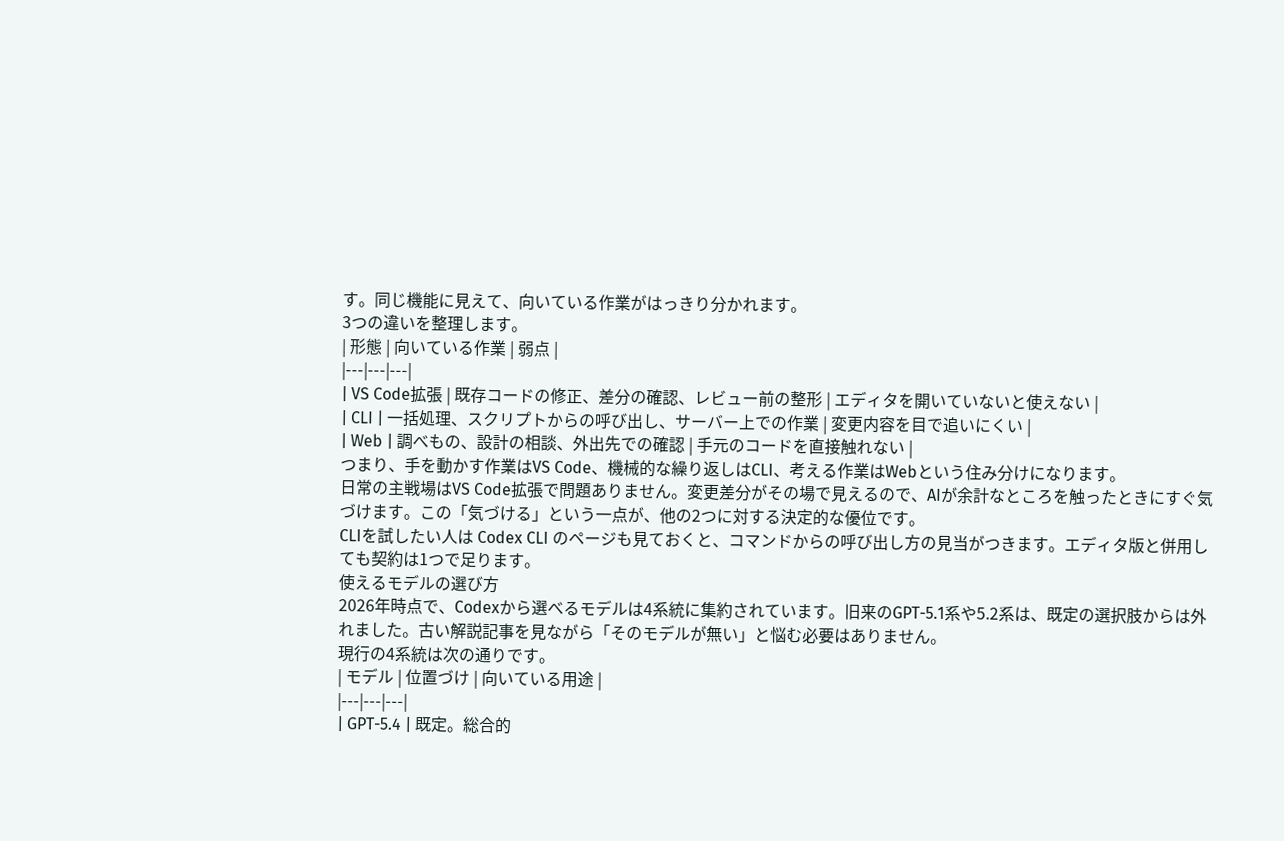す。同じ機能に見えて、向いている作業がはっきり分かれます。
3つの違いを整理します。
| 形態 | 向いている作業 | 弱点 |
|---|---|---|
| VS Code拡張 | 既存コードの修正、差分の確認、レビュー前の整形 | エディタを開いていないと使えない |
| CLI | 一括処理、スクリプトからの呼び出し、サーバー上での作業 | 変更内容を目で追いにくい |
| Web | 調べもの、設計の相談、外出先での確認 | 手元のコードを直接触れない |
つまり、手を動かす作業はVS Code、機械的な繰り返しはCLI、考える作業はWebという住み分けになります。
日常の主戦場はVS Code拡張で問題ありません。変更差分がその場で見えるので、AIが余計なところを触ったときにすぐ気づけます。この「気づける」という一点が、他の2つに対する決定的な優位です。
CLIを試したい人は Codex CLI のページも見ておくと、コマンドからの呼び出し方の見当がつきます。エディタ版と併用しても契約は1つで足ります。
使えるモデルの選び方
2026年時点で、Codexから選べるモデルは4系統に集約されています。旧来のGPT-5.1系や5.2系は、既定の選択肢からは外れました。古い解説記事を見ながら「そのモデルが無い」と悩む必要はありません。
現行の4系統は次の通りです。
| モデル | 位置づけ | 向いている用途 |
|---|---|---|
| GPT-5.4 | 既定。総合的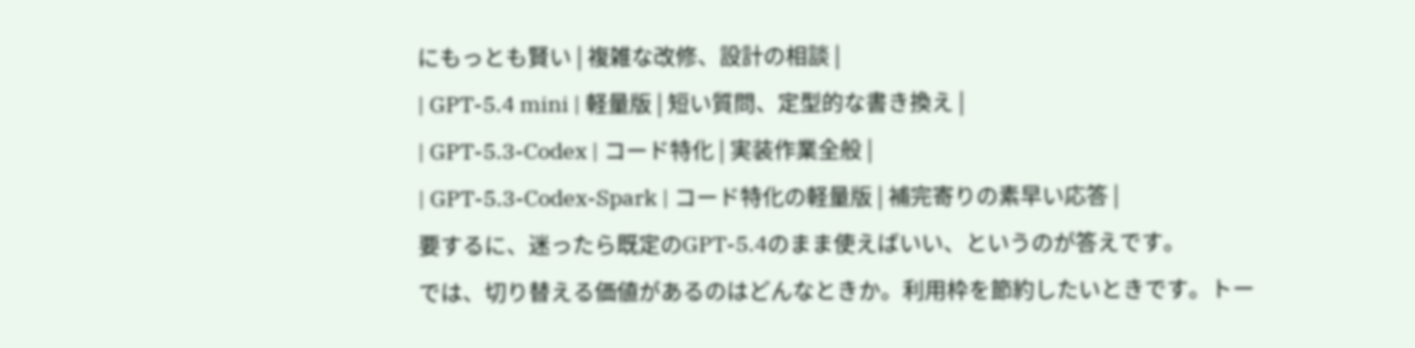にもっとも賢い | 複雑な改修、設計の相談 |
| GPT-5.4 mini | 軽量版 | 短い質問、定型的な書き換え |
| GPT-5.3-Codex | コード特化 | 実装作業全般 |
| GPT-5.3-Codex-Spark | コード特化の軽量版 | 補完寄りの素早い応答 |
要するに、迷ったら既定のGPT-5.4のまま使えばいい、というのが答えです。
では、切り替える価値があるのはどんなときか。利用枠を節約したいときです。トー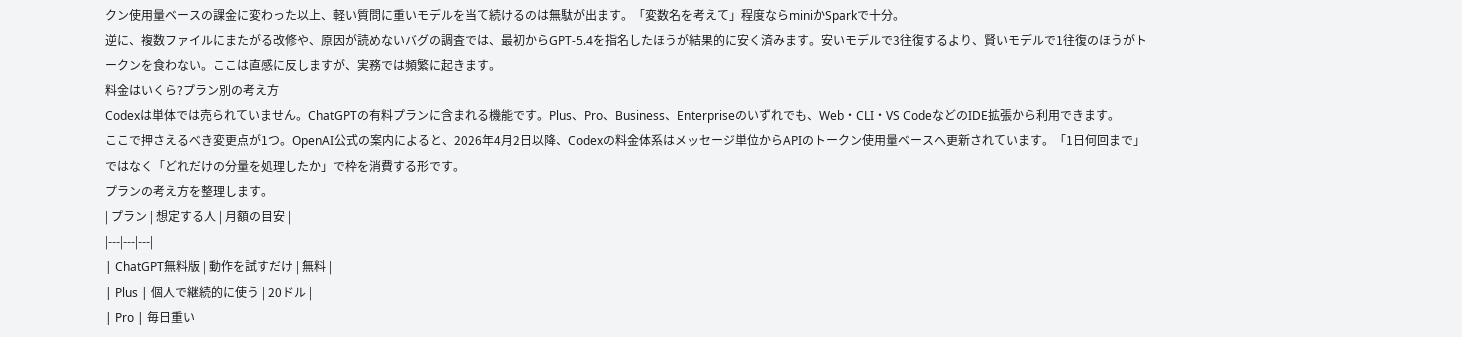クン使用量ベースの課金に変わった以上、軽い質問に重いモデルを当て続けるのは無駄が出ます。「変数名を考えて」程度ならminiかSparkで十分。
逆に、複数ファイルにまたがる改修や、原因が読めないバグの調査では、最初からGPT-5.4を指名したほうが結果的に安く済みます。安いモデルで3往復するより、賢いモデルで1往復のほうがトークンを食わない。ここは直感に反しますが、実務では頻繁に起きます。
料金はいくら?プラン別の考え方
Codexは単体では売られていません。ChatGPTの有料プランに含まれる機能です。Plus、Pro、Business、Enterpriseのいずれでも、Web・CLI・VS CodeなどのIDE拡張から利用できます。
ここで押さえるべき変更点が1つ。OpenAI公式の案内によると、2026年4月2日以降、Codexの料金体系はメッセージ単位からAPIのトークン使用量ベースへ更新されています。「1日何回まで」ではなく「どれだけの分量を処理したか」で枠を消費する形です。
プランの考え方を整理します。
| プラン | 想定する人 | 月額の目安 |
|---|---|---|
| ChatGPT無料版 | 動作を試すだけ | 無料 |
| Plus | 個人で継続的に使う | 20ドル |
| Pro | 毎日重い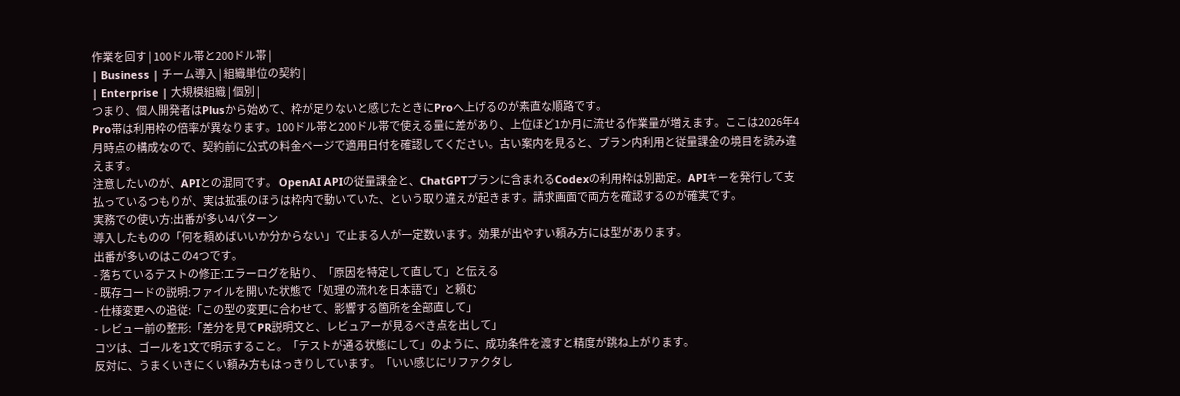作業を回す | 100ドル帯と200ドル帯 |
| Business | チーム導入 | 組織単位の契約 |
| Enterprise | 大規模組織 | 個別 |
つまり、個人開発者はPlusから始めて、枠が足りないと感じたときにProへ上げるのが素直な順路です。
Pro帯は利用枠の倍率が異なります。100ドル帯と200ドル帯で使える量に差があり、上位ほど1か月に流せる作業量が増えます。ここは2026年4月時点の構成なので、契約前に公式の料金ページで適用日付を確認してください。古い案内を見ると、プラン内利用と従量課金の境目を読み違えます。
注意したいのが、APIとの混同です。 OpenAI APIの従量課金と、ChatGPTプランに含まれるCodexの利用枠は別勘定。APIキーを発行して支払っているつもりが、実は拡張のほうは枠内で動いていた、という取り違えが起きます。請求画面で両方を確認するのが確実です。
実務での使い方:出番が多い4パターン
導入したものの「何を頼めばいいか分からない」で止まる人が一定数います。効果が出やすい頼み方には型があります。
出番が多いのはこの4つです。
- 落ちているテストの修正:エラーログを貼り、「原因を特定して直して」と伝える
- 既存コードの説明:ファイルを開いた状態で「処理の流れを日本語で」と頼む
- 仕様変更への追従:「この型の変更に合わせて、影響する箇所を全部直して」
- レビュー前の整形:「差分を見てPR説明文と、レビュアーが見るべき点を出して」
コツは、ゴールを1文で明示すること。「テストが通る状態にして」のように、成功条件を渡すと精度が跳ね上がります。
反対に、うまくいきにくい頼み方もはっきりしています。「いい感じにリファクタし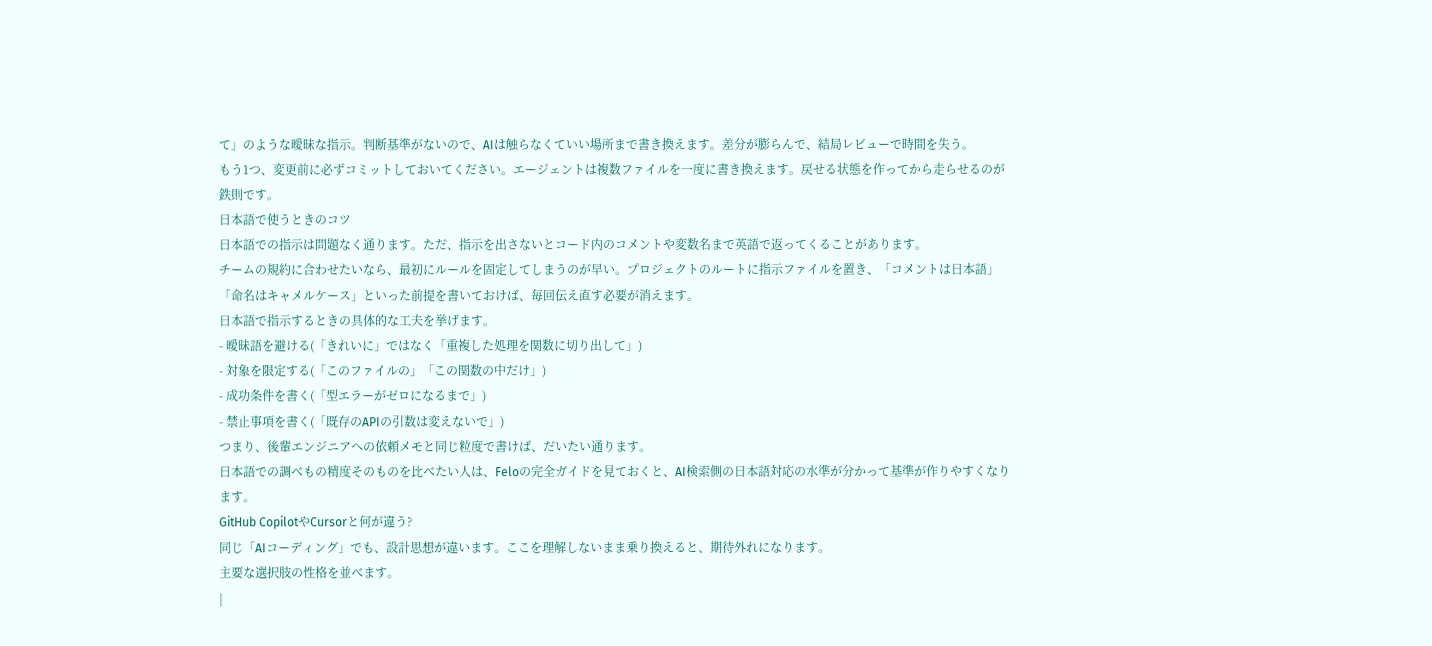て」のような曖昧な指示。判断基準がないので、AIは触らなくていい場所まで書き換えます。差分が膨らんで、結局レビューで時間を失う。
もう1つ、変更前に必ずコミットしておいてください。エージェントは複数ファイルを一度に書き換えます。戻せる状態を作ってから走らせるのが鉄則です。
日本語で使うときのコツ
日本語での指示は問題なく通ります。ただ、指示を出さないとコード内のコメントや変数名まで英語で返ってくることがあります。
チームの規約に合わせたいなら、最初にルールを固定してしまうのが早い。プロジェクトのルートに指示ファイルを置き、「コメントは日本語」「命名はキャメルケース」といった前提を書いておけば、毎回伝え直す必要が消えます。
日本語で指示するときの具体的な工夫を挙げます。
- 曖昧語を避ける(「きれいに」ではなく「重複した処理を関数に切り出して」)
- 対象を限定する(「このファイルの」「この関数の中だけ」)
- 成功条件を書く(「型エラーがゼロになるまで」)
- 禁止事項を書く(「既存のAPIの引数は変えないで」)
つまり、後輩エンジニアへの依頼メモと同じ粒度で書けば、だいたい通ります。
日本語での調べもの精度そのものを比べたい人は、Feloの完全ガイドを見ておくと、AI検索側の日本語対応の水準が分かって基準が作りやすくなります。
GitHub CopilotやCursorと何が違う?
同じ「AIコーディング」でも、設計思想が違います。ここを理解しないまま乗り換えると、期待外れになります。
主要な選択肢の性格を並べます。
|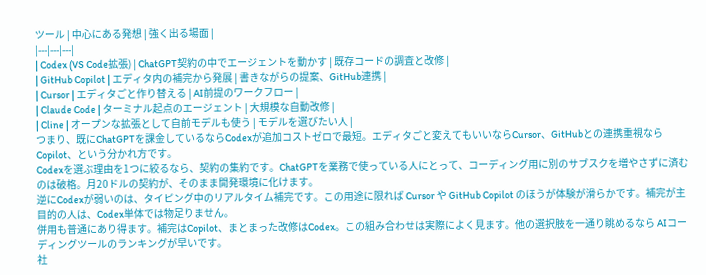ツール | 中心にある発想 | 強く出る場面 |
|---|---|---|
| Codex (VS Code拡張) | ChatGPT契約の中でエージェントを動かす | 既存コードの調査と改修 |
| GitHub Copilot | エディタ内の補完から発展 | 書きながらの提案、GitHub連携 |
| Cursor | エディタごと作り替える | AI前提のワークフロー |
| Claude Code | ターミナル起点のエージェント | 大規模な自動改修 |
| Cline | オープンな拡張として自前モデルも使う | モデルを選びたい人 |
つまり、既にChatGPTを課金しているならCodexが追加コストゼロで最短。エディタごと変えてもいいならCursor、GitHubとの連携重視ならCopilot、という分かれ方です。
Codexを選ぶ理由を1つに絞るなら、契約の集約です。ChatGPTを業務で使っている人にとって、コーディング用に別のサブスクを増やさずに済むのは破格。月20ドルの契約が、そのまま開発環境に化けます。
逆にCodexが弱いのは、タイピング中のリアルタイム補完です。この用途に限れば Cursor や GitHub Copilot のほうが体験が滑らかです。補完が主目的の人は、Codex単体では物足りません。
併用も普通にあり得ます。補完はCopilot、まとまった改修はCodex。この組み合わせは実際によく見ます。他の選択肢を一通り眺めるなら AIコーディングツールのランキングが早いです。
社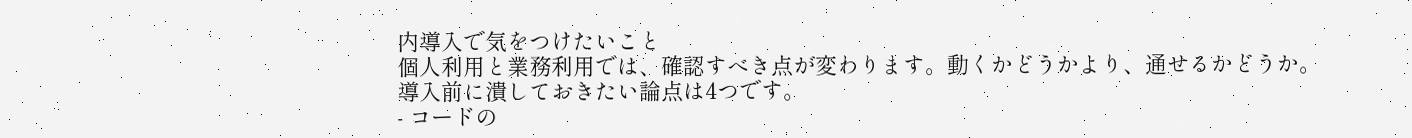内導入で気をつけたいこと
個人利用と業務利用では、確認すべき点が変わります。動くかどうかより、通せるかどうか。
導入前に潰しておきたい論点は4つです。
- コードの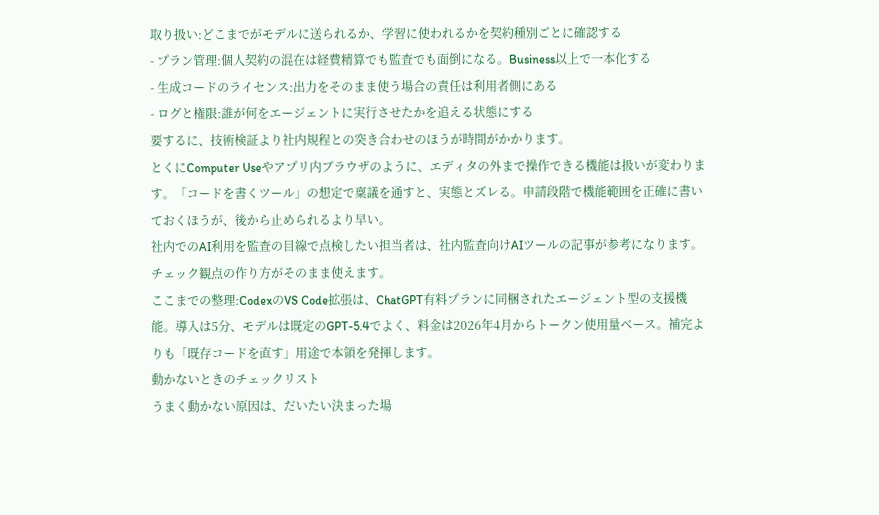取り扱い:どこまでがモデルに送られるか、学習に使われるかを契約種別ごとに確認する
- プラン管理:個人契約の混在は経費精算でも監査でも面倒になる。Business以上で一本化する
- 生成コードのライセンス:出力をそのまま使う場合の責任は利用者側にある
- ログと権限:誰が何をエージェントに実行させたかを追える状態にする
要するに、技術検証より社内規程との突き合わせのほうが時間がかかります。
とくにComputer Useやアプリ内ブラウザのように、エディタの外まで操作できる機能は扱いが変わります。「コードを書くツール」の想定で稟議を通すと、実態とズレる。申請段階で機能範囲を正確に書いておくほうが、後から止められるより早い。
社内でのAI利用を監査の目線で点検したい担当者は、社内監査向けAIツールの記事が参考になります。チェック観点の作り方がそのまま使えます。
ここまでの整理:CodexのVS Code拡張は、ChatGPT有料プランに同梱されたエージェント型の支援機能。導入は5分、モデルは既定のGPT-5.4でよく、料金は2026年4月からトークン使用量ベース。補完よりも「既存コードを直す」用途で本領を発揮します。
動かないときのチェックリスト
うまく動かない原因は、だいたい決まった場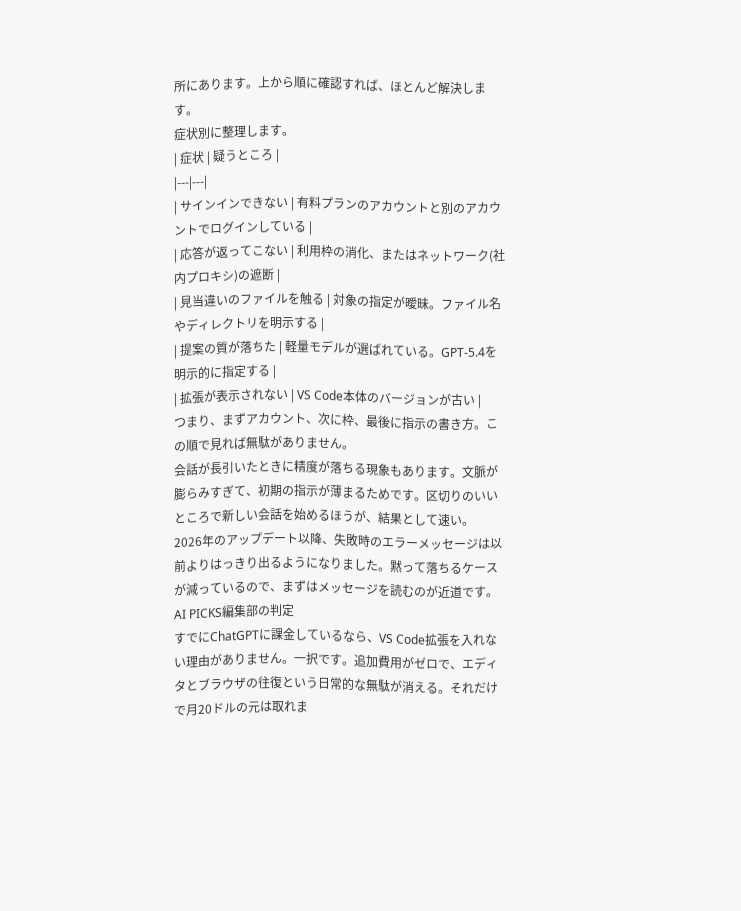所にあります。上から順に確認すれば、ほとんど解決します。
症状別に整理します。
| 症状 | 疑うところ |
|---|---|
| サインインできない | 有料プランのアカウントと別のアカウントでログインしている |
| 応答が返ってこない | 利用枠の消化、またはネットワーク(社内プロキシ)の遮断 |
| 見当違いのファイルを触る | 対象の指定が曖昧。ファイル名やディレクトリを明示する |
| 提案の質が落ちた | 軽量モデルが選ばれている。GPT-5.4を明示的に指定する |
| 拡張が表示されない | VS Code本体のバージョンが古い |
つまり、まずアカウント、次に枠、最後に指示の書き方。この順で見れば無駄がありません。
会話が長引いたときに精度が落ちる現象もあります。文脈が膨らみすぎて、初期の指示が薄まるためです。区切りのいいところで新しい会話を始めるほうが、結果として速い。
2026年のアップデート以降、失敗時のエラーメッセージは以前よりはっきり出るようになりました。黙って落ちるケースが減っているので、まずはメッセージを読むのが近道です。
AI PICKS編集部の判定
すでにChatGPTに課金しているなら、VS Code拡張を入れない理由がありません。一択です。追加費用がゼロで、エディタとブラウザの往復という日常的な無駄が消える。それだけで月20ドルの元は取れま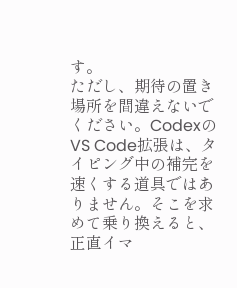す。
ただし、期待の置き場所を間違えないでください。CodexのVS Code拡張は、タイピング中の補完を速くする道具ではありません。そこを求めて乗り換えると、正直イマ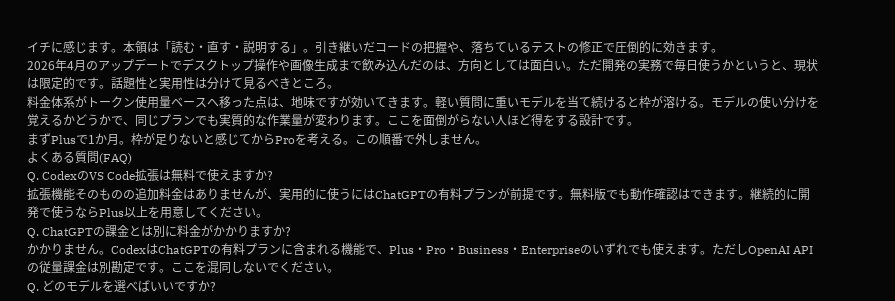イチに感じます。本領は「読む・直す・説明する」。引き継いだコードの把握や、落ちているテストの修正で圧倒的に効きます。
2026年4月のアップデートでデスクトップ操作や画像生成まで飲み込んだのは、方向としては面白い。ただ開発の実務で毎日使うかというと、現状は限定的です。話題性と実用性は分けて見るべきところ。
料金体系がトークン使用量ベースへ移った点は、地味ですが効いてきます。軽い質問に重いモデルを当て続けると枠が溶ける。モデルの使い分けを覚えるかどうかで、同じプランでも実質的な作業量が変わります。ここを面倒がらない人ほど得をする設計です。
まずPlusで1か月。枠が足りないと感じてからProを考える。この順番で外しません。
よくある質問(FAQ)
Q. CodexのVS Code拡張は無料で使えますか?
拡張機能そのものの追加料金はありませんが、実用的に使うにはChatGPTの有料プランが前提です。無料版でも動作確認はできます。継続的に開発で使うならPlus以上を用意してください。
Q. ChatGPTの課金とは別に料金がかかりますか?
かかりません。CodexはChatGPTの有料プランに含まれる機能で、Plus・Pro・Business・Enterpriseのいずれでも使えます。ただしOpenAI APIの従量課金は別勘定です。ここを混同しないでください。
Q. どのモデルを選べばいいですか?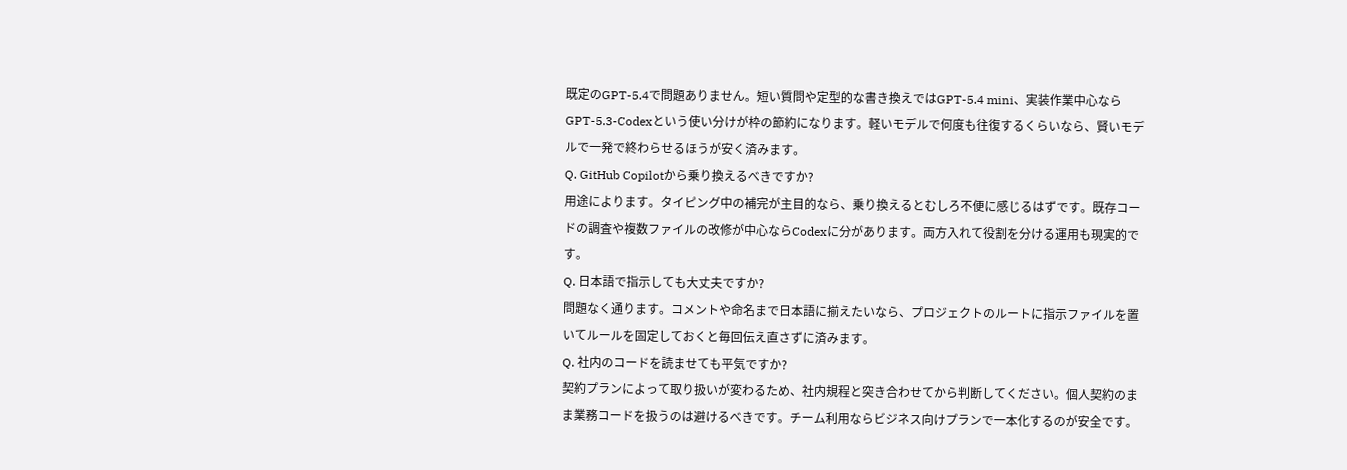既定のGPT-5.4で問題ありません。短い質問や定型的な書き換えではGPT-5.4 mini、実装作業中心ならGPT-5.3-Codexという使い分けが枠の節約になります。軽いモデルで何度も往復するくらいなら、賢いモデルで一発で終わらせるほうが安く済みます。
Q. GitHub Copilotから乗り換えるべきですか?
用途によります。タイピング中の補完が主目的なら、乗り換えるとむしろ不便に感じるはずです。既存コードの調査や複数ファイルの改修が中心ならCodexに分があります。両方入れて役割を分ける運用も現実的です。
Q. 日本語で指示しても大丈夫ですか?
問題なく通ります。コメントや命名まで日本語に揃えたいなら、プロジェクトのルートに指示ファイルを置いてルールを固定しておくと毎回伝え直さずに済みます。
Q. 社内のコードを読ませても平気ですか?
契約プランによって取り扱いが変わるため、社内規程と突き合わせてから判断してください。個人契約のまま業務コードを扱うのは避けるべきです。チーム利用ならビジネス向けプランで一本化するのが安全です。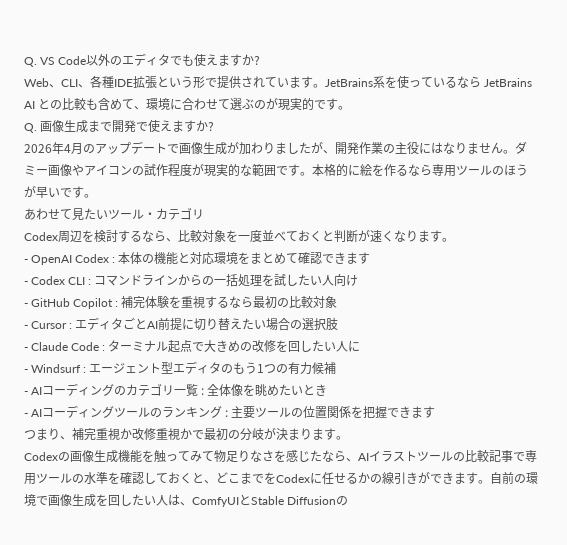Q. VS Code以外のエディタでも使えますか?
Web、CLI、各種IDE拡張という形で提供されています。JetBrains系を使っているなら JetBrains AI との比較も含めて、環境に合わせて選ぶのが現実的です。
Q. 画像生成まで開発で使えますか?
2026年4月のアップデートで画像生成が加わりましたが、開発作業の主役にはなりません。ダミー画像やアイコンの試作程度が現実的な範囲です。本格的に絵を作るなら専用ツールのほうが早いです。
あわせて見たいツール・カテゴリ
Codex周辺を検討するなら、比較対象を一度並べておくと判断が速くなります。
- OpenAI Codex : 本体の機能と対応環境をまとめて確認できます
- Codex CLI : コマンドラインからの一括処理を試したい人向け
- GitHub Copilot : 補完体験を重視するなら最初の比較対象
- Cursor : エディタごとAI前提に切り替えたい場合の選択肢
- Claude Code : ターミナル起点で大きめの改修を回したい人に
- Windsurf : エージェント型エディタのもう1つの有力候補
- AIコーディングのカテゴリ一覧 : 全体像を眺めたいとき
- AIコーディングツールのランキング : 主要ツールの位置関係を把握できます
つまり、補完重視か改修重視かで最初の分岐が決まります。
Codexの画像生成機能を触ってみて物足りなさを感じたなら、AIイラストツールの比較記事で専用ツールの水準を確認しておくと、どこまでをCodexに任せるかの線引きができます。自前の環境で画像生成を回したい人は、ComfyUIとStable Diffusionの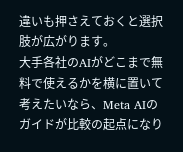違いも押さえておくと選択肢が広がります。
大手各社のAIがどこまで無料で使えるかを横に置いて考えたいなら、Meta AIのガイドが比較の起点になり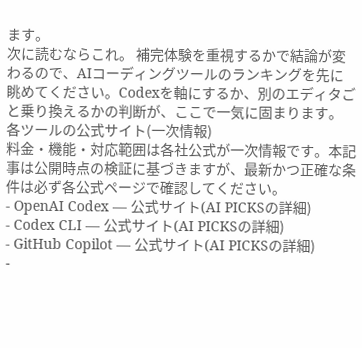ます。
次に読むならこれ。 補完体験を重視するかで結論が変わるので、AIコーディングツールのランキングを先に眺めてください。Codexを軸にするか、別のエディタごと乗り換えるかの判断が、ここで一気に固まります。
各ツールの公式サイト(一次情報)
料金・機能・対応範囲は各社公式が一次情報です。本記事は公開時点の検証に基づきますが、最新かつ正確な条件は必ず各公式ページで確認してください。
- OpenAI Codex — 公式サイト(AI PICKSの詳細)
- Codex CLI — 公式サイト(AI PICKSの詳細)
- GitHub Copilot — 公式サイト(AI PICKSの詳細)
-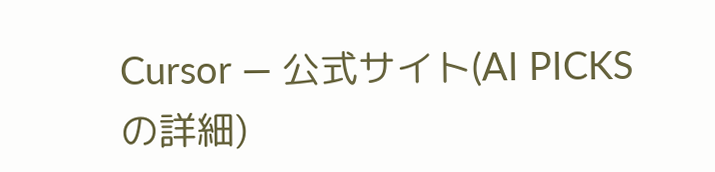Cursor — 公式サイト(AI PICKSの詳細)